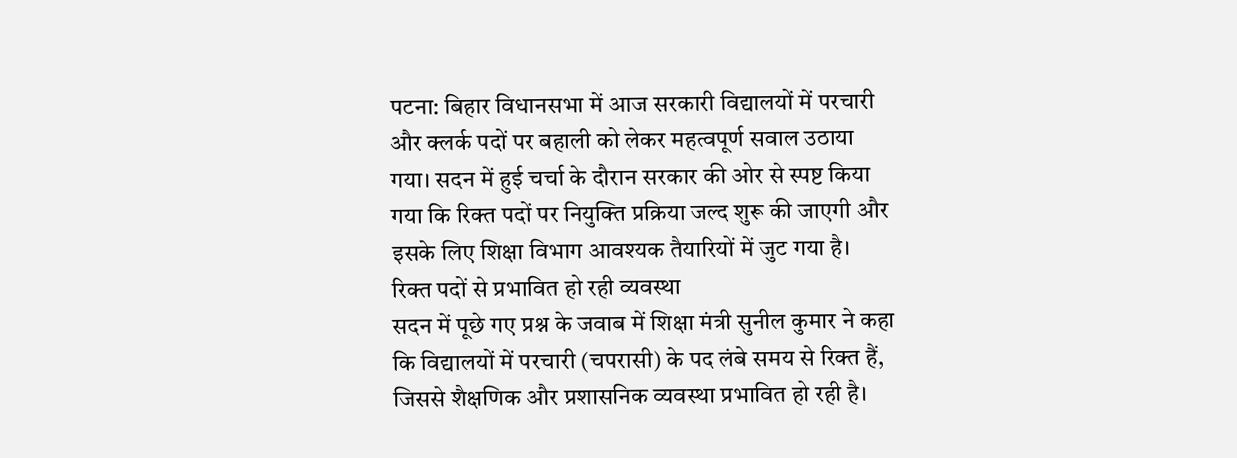पटना: बिहार विधानसभा में आज सरकारी विद्यालयों में परचारी और क्लर्क पदों पर बहाली को लेकर महत्वपूर्ण सवाल उठाया गया। सदन में हुई चर्चा के दौरान सरकार की ओर से स्पष्ट किया गया कि रिक्त पदों पर नियुक्ति प्रक्रिया जल्द शुरू की जाएगी और इसके लिए शिक्षा विभाग आवश्यक तैयारियों में जुट गया है।
रिक्त पदों से प्रभावित हो रही व्यवस्था
सदन में पूछे गए प्रश्न के जवाब में शिक्षा मंत्री सुनील कुमार ने कहा कि विद्यालयों में परचारी (चपरासी) के पद लंबे समय से रिक्त हैं, जिससे शैक्षणिक और प्रशासनिक व्यवस्था प्रभावित हो रही है।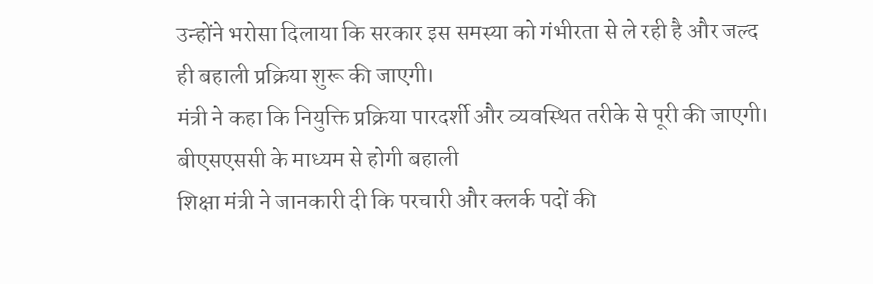उन्होंने भरोसा दिलाया कि सरकार इस समस्या को गंभीरता से ले रही है और जल्द ही बहाली प्रक्रिया शुरू की जाएगी।
मंत्री ने कहा कि नियुक्ति प्रक्रिया पारदर्शी और व्यवस्थित तरीके से पूरी की जाएगी।
बीएसएससी के माध्यम से होगी बहाली
शिक्षा मंत्री ने जानकारी दी कि परचारी और क्लर्क पदों की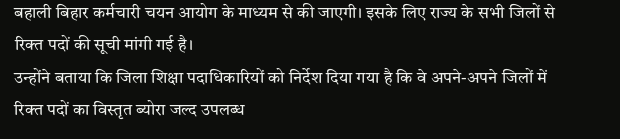बहाली बिहार कर्मचारी चयन आयोग के माध्यम से की जाएगी। इसके लिए राज्य के सभी जिलों से रिक्त पदों की सूची मांगी गई है।
उन्होंने बताया कि जिला शिक्षा पदाधिकारियों को निर्देश दिया गया है कि वे अपने-अपने जिलों में रिक्त पदों का विस्तृत ब्योरा जल्द उपलब्ध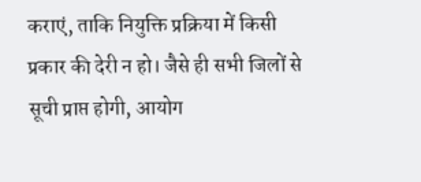कराएं, ताकि नियुक्ति प्रक्रिया में किसी प्रकार की देरी न हो। जैसे ही सभी जिलों से सूची प्राप्त होगी, आयोग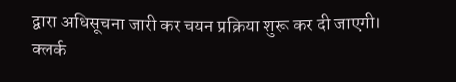द्वारा अधिसूचना जारी कर चयन प्रक्रिया शुरू कर दी जाएगी।
क्लर्क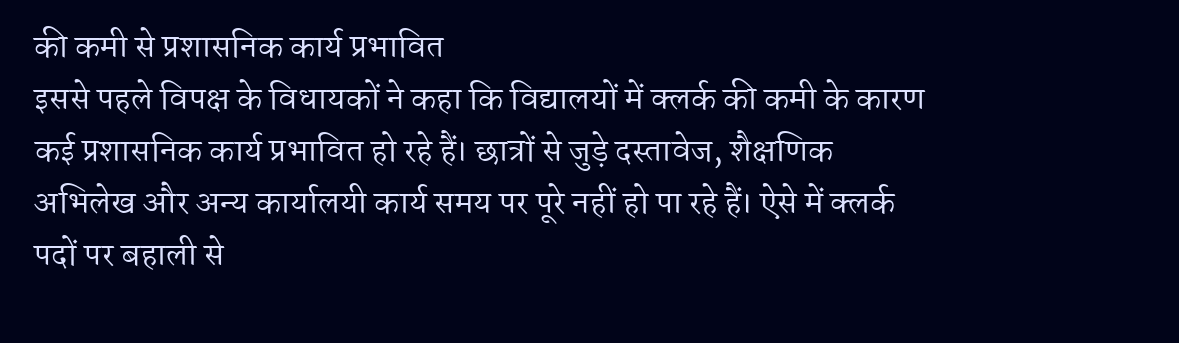की कमी से प्रशासनिक कार्य प्रभावित
इससे पहले विपक्ष के विधायकों ने कहा कि विद्यालयों में क्लर्क की कमी के कारण कई प्रशासनिक कार्य प्रभावित हो रहे हैं। छात्रों से जुड़े दस्तावेज, शैक्षणिक अभिलेख और अन्य कार्यालयी कार्य समय पर पूरे नहीं हो पा रहे हैं। ऐसे में क्लर्क पदों पर बहाली से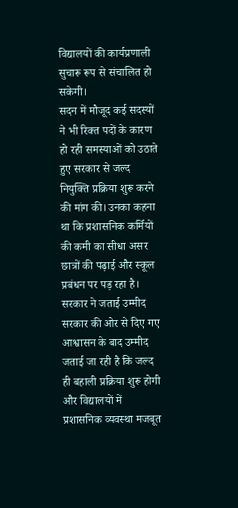विद्यालयों की कार्यप्रणाली सुचारू रूप से संचालित हो सकेगी।
सदन में मौजूद कई सदस्यों ने भी रिक्त पदों के कारण हो रही समस्याओं को उठाते हुए सरकार से जल्द नियुक्ति प्रक्रिया शुरू करने की मांग की। उनका कहना था कि प्रशासनिक कर्मियों की कमी का सीधा असर छात्रों की पढ़ाई और स्कूल प्रबंधन पर पड़ रहा है।
सरकार ने जताई उम्मीद
सरकार की ओर से दिए गए आश्वासन के बाद उम्मीद जताई जा रही है कि जल्द ही बहाली प्रक्रिया शुरू होगी और विद्यालयों में प्रशासनिक व्यवस्था मजबूत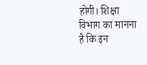होगी। शिक्षा विभाग का मानना है कि इन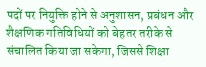पदों पर नियुक्ति होने से अनुशासन, प्रबंधन और शैक्षणिक गतिविधियों को बेहतर तरीके से संचालित किया जा सकेगा, जिससे शिक्षा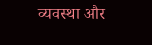व्यवस्था और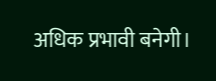अधिक प्रभावी बनेगी।